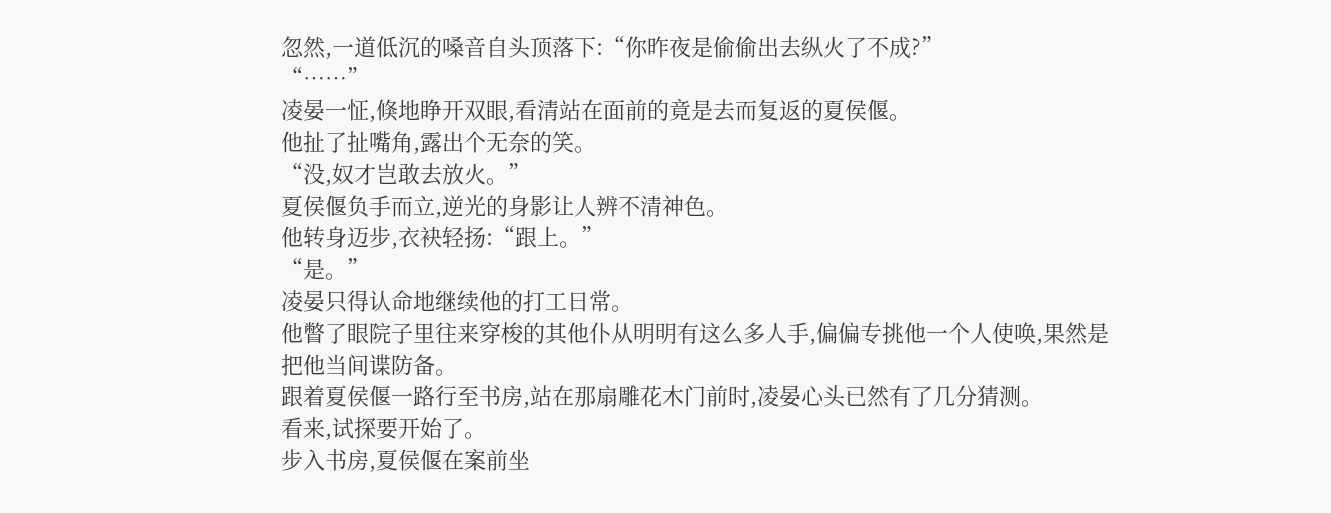忽然,一道低沉的嗓音自头顶落下:“你昨夜是偷偷出去纵火了不成?”
“……”
凌晏一怔,倏地睁开双眼,看清站在面前的竟是去而复返的夏侯偃。
他扯了扯嘴角,露出个无奈的笑。
“没,奴才岂敢去放火。”
夏侯偃负手而立,逆光的身影让人辨不清神色。
他转身迈步,衣袂轻扬:“跟上。”
“是。”
凌晏只得认命地继续他的打工日常。
他瞥了眼院子里往来穿梭的其他仆从明明有这么多人手,偏偏专挑他一个人使唤,果然是把他当间谍防备。
跟着夏侯偃一路行至书房,站在那扇雕花木门前时,凌晏心头已然有了几分猜测。
看来,试探要开始了。
步入书房,夏侯偃在案前坐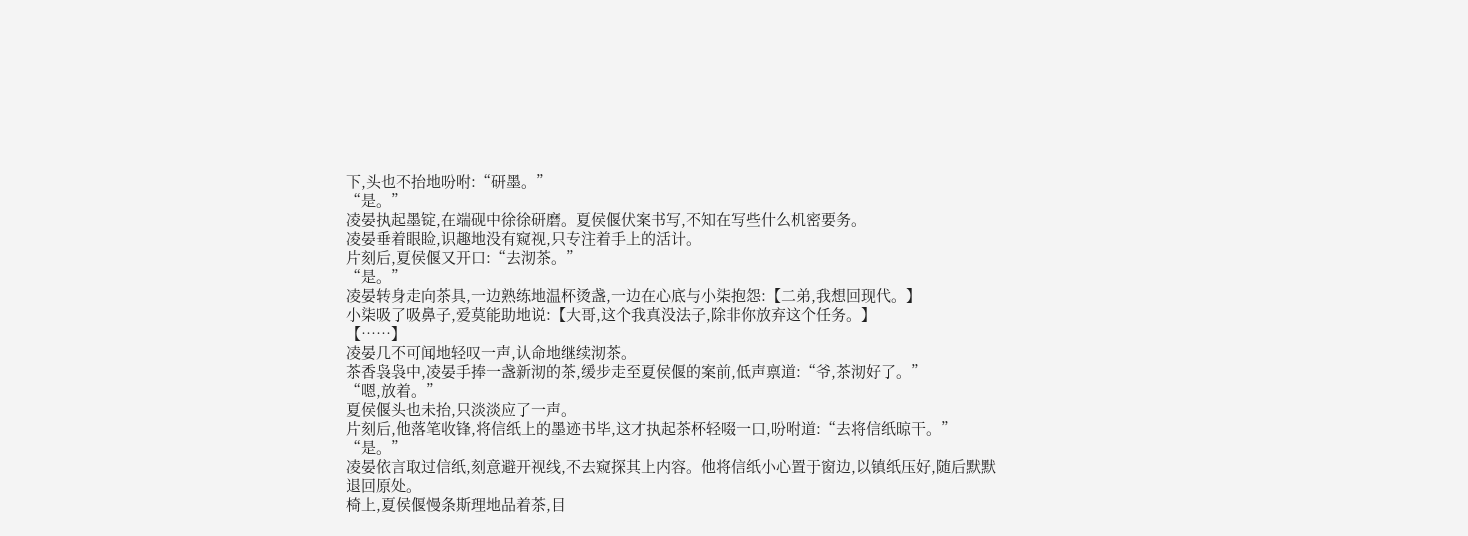下,头也不抬地吩咐:“研墨。”
“是。”
凌晏执起墨锭,在端砚中徐徐研磨。夏侯偃伏案书写,不知在写些什么机密要务。
凌晏垂着眼睑,识趣地没有窥视,只专注着手上的活计。
片刻后,夏侯偃又开口:“去沏茶。”
“是。”
凌晏转身走向茶具,一边熟练地温杯烫盏,一边在心底与小柒抱怨:【二弟,我想回现代。】
小柒吸了吸鼻子,爱莫能助地说:【大哥,这个我真没法子,除非你放弃这个任务。】
【……】
凌晏几不可闻地轻叹一声,认命地继续沏茶。
茶香袅袅中,凌晏手捧一盏新沏的茶,缓步走至夏侯偃的案前,低声禀道:“爷,茶沏好了。”
“嗯,放着。”
夏侯偃头也未抬,只淡淡应了一声。
片刻后,他落笔收锋,将信纸上的墨迹书毕,这才执起茶杯轻啜一口,吩咐道:“去将信纸晾干。”
“是。”
凌晏依言取过信纸,刻意避开视线,不去窥探其上内容。他将信纸小心置于窗边,以镇纸压好,随后默默退回原处。
椅上,夏侯偃慢条斯理地品着茶,目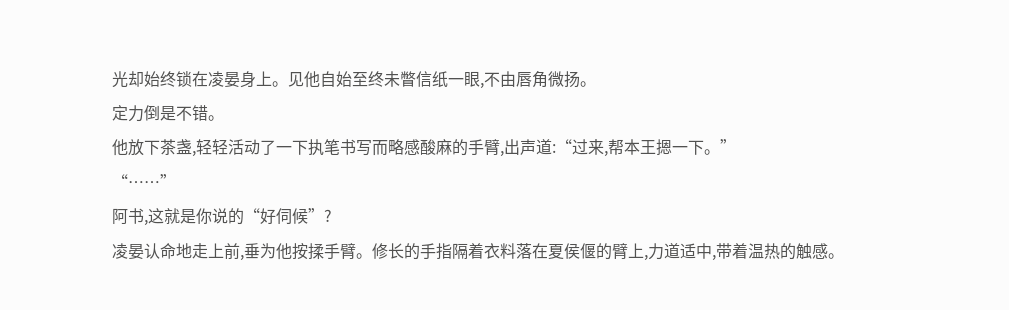光却始终锁在凌晏身上。见他自始至终未瞥信纸一眼,不由唇角微扬。
定力倒是不错。
他放下茶盏,轻轻活动了一下执笔书写而略感酸麻的手臂,出声道:“过来,帮本王摁一下。”
“……”
阿书,这就是你说的“好伺候”?
凌晏认命地走上前,垂为他按揉手臂。修长的手指隔着衣料落在夏侯偃的臂上,力道适中,带着温热的触感。